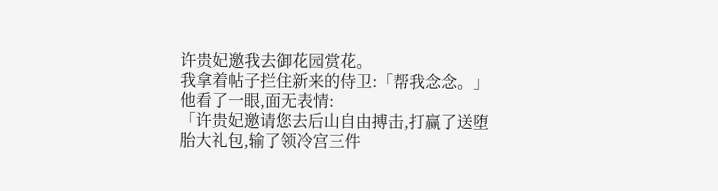许贵妃邀我去御花园赏花。
我拿着帖子拦住新来的侍卫:「帮我念念。」
他看了一眼,面无表情:
「许贵妃邀请您去后山自由搏击,打赢了送堕胎大礼包,输了领冷宫三件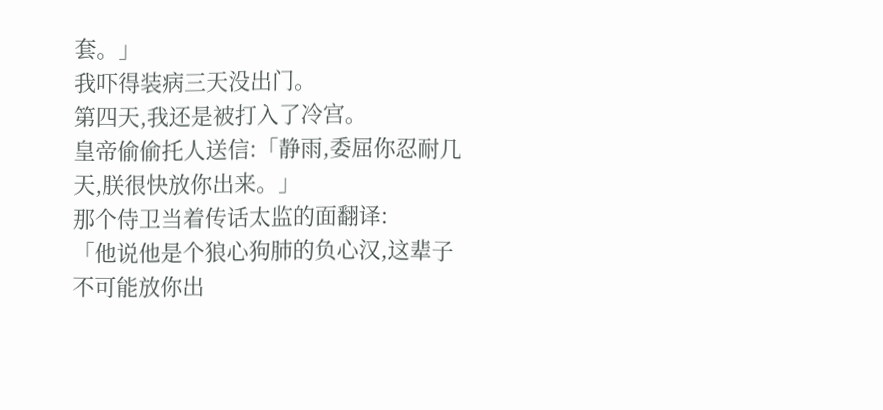套。」
我吓得装病三天没出门。
第四天,我还是被打入了冷宫。
皇帝偷偷托人送信:「静雨,委屈你忍耐几天,朕很快放你出来。」
那个侍卫当着传话太监的面翻译:
「他说他是个狼心狗肺的负心汉,这辈子不可能放你出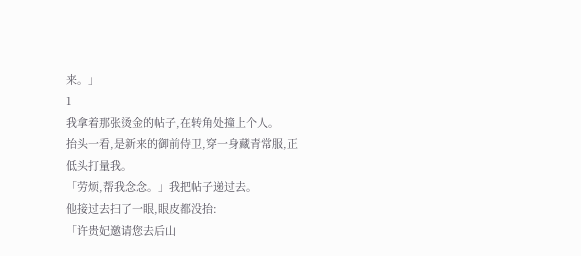来。」
1
我拿着那张烫金的帖子,在转角处撞上个人。
抬头一看,是新来的御前侍卫,穿一身藏青常服,正低头打量我。
「劳烦,帮我念念。」我把帖子递过去。
他接过去扫了一眼,眼皮都没抬:
「许贵妃邀请您去后山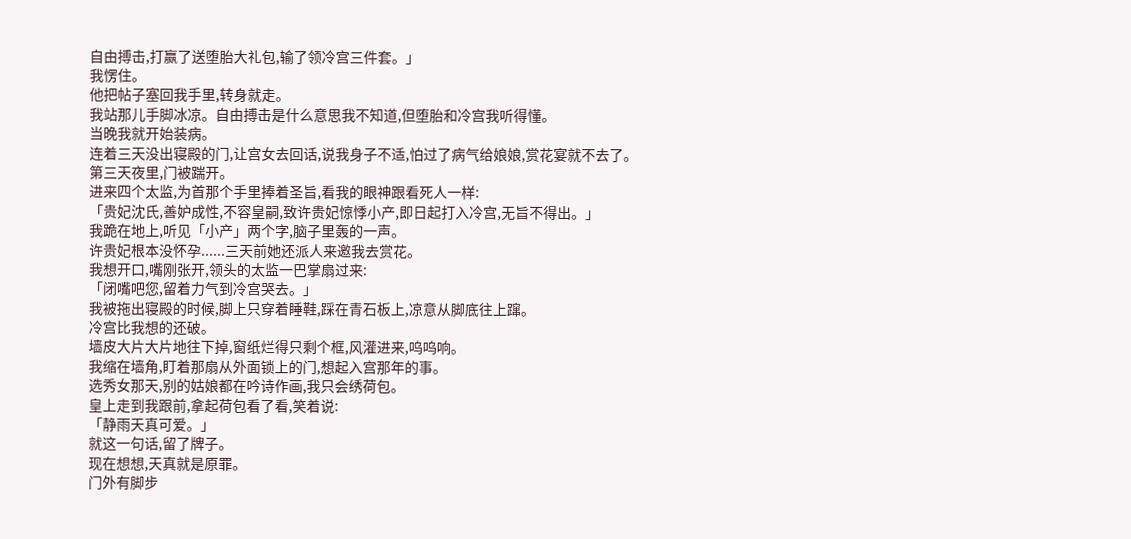自由搏击,打赢了送堕胎大礼包,输了领冷宫三件套。」
我愣住。
他把帖子塞回我手里,转身就走。
我站那儿手脚冰凉。自由搏击是什么意思我不知道,但堕胎和冷宫我听得懂。
当晚我就开始装病。
连着三天没出寝殿的门,让宫女去回话,说我身子不适,怕过了病气给娘娘,赏花宴就不去了。
第三天夜里,门被踹开。
进来四个太监,为首那个手里捧着圣旨,看我的眼神跟看死人一样:
「贵妃沈氏,善妒成性,不容皇嗣,致许贵妃惊悸小产,即日起打入冷宫,无旨不得出。」
我跪在地上,听见「小产」两个字,脑子里轰的一声。
许贵妃根本没怀孕......三天前她还派人来邀我去赏花。
我想开口,嘴刚张开,领头的太监一巴掌扇过来:
「闭嘴吧您,留着力气到冷宫哭去。」
我被拖出寝殿的时候,脚上只穿着睡鞋,踩在青石板上,凉意从脚底往上蹿。
冷宫比我想的还破。
墙皮大片大片地往下掉,窗纸烂得只剩个框,风灌进来,呜呜响。
我缩在墙角,盯着那扇从外面锁上的门,想起入宫那年的事。
选秀女那天,别的姑娘都在吟诗作画,我只会绣荷包。
皇上走到我跟前,拿起荷包看了看,笑着说:
「静雨天真可爱。」
就这一句话,留了牌子。
现在想想,天真就是原罪。
门外有脚步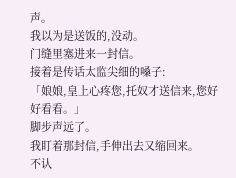声。
我以为是送饭的,没动。
门缝里塞进来一封信。
接着是传话太监尖细的嗓子:
「娘娘,皇上心疼您,托奴才送信来,您好好看看。」
脚步声远了。
我盯着那封信,手伸出去又缩回来。
不认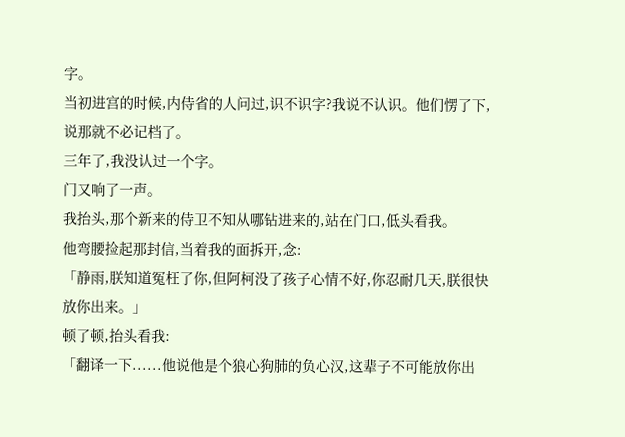字。
当初进宫的时候,内侍省的人问过,识不识字?我说不认识。他们愣了下,说那就不必记档了。
三年了,我没认过一个字。
门又响了一声。
我抬头,那个新来的侍卫不知从哪钻进来的,站在门口,低头看我。
他弯腰捡起那封信,当着我的面拆开,念:
「静雨,朕知道冤枉了你,但阿柯没了孩子心情不好,你忍耐几天,朕很快放你出来。」
顿了顿,抬头看我:
「翻译一下......他说他是个狼心狗肺的负心汉,这辈子不可能放你出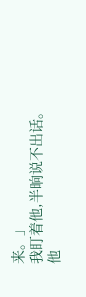来。」
我盯着他,半晌说不出话。
他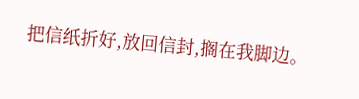把信纸折好,放回信封,搁在我脚边。